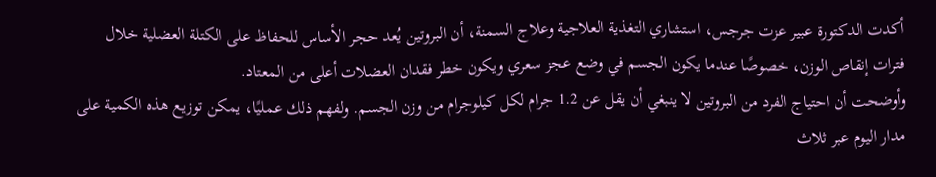أكدت الدكتورة عبير عزت جرجس، استشاري التغذية العلاجية وعلاج السمنة، أن البروتين يُعد حجر الأساس للحفاظ على الكتلة العضلية خلال فترات إنقاص الوزن، خصوصًا عندما يكون الجسم في وضع عجز سعري ويكون خطر فقدان العضلات أعلى من المعتاد.
وأوضحت أن احتياج الفرد من البروتين لا ينبغي أن يقل عن 1.2 جرام لكل كيلوجرام من وزن الجسم. ولفهم ذلك عمليًا، يمكن توزيع هذه الكمية على مدار اليوم عبر ثلاث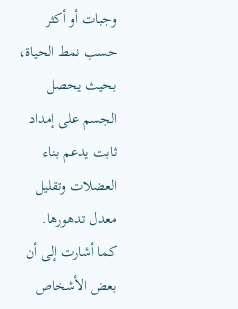وجبات أو أكثر حسب نمط الحياة، بحيث يحصل الجسم على إمداد ثابت يدعم بناء العضلات وتقليل معدل تدهورها.
كما أشارت إلى أن بعض الأشخاص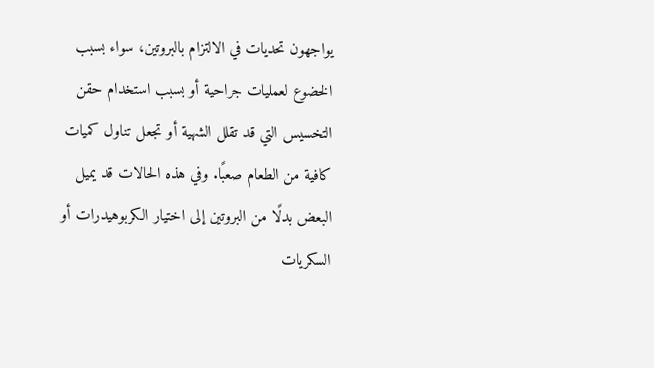يواجهون تحديات في الالتزام بالبروتين، سواء بسبب الخضوع لعمليات جراحية أو بسبب استخدام حقن التخسيس التي قد تقلل الشهية أو تجعل تناول كميات كافية من الطعام صعبًا. وفي هذه الحالات قد يميل البعض بدلًا من البروتين إلى اختيار الكربوهيدرات أو السكريات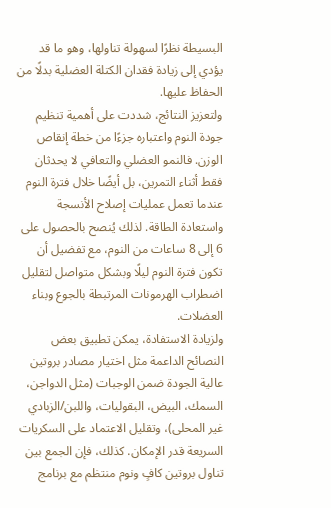البسيطة نظرًا لسهولة تناولها، وهو ما قد يؤدي إلى زيادة فقدان الكتلة العضلية بدلًا من الحفاظ عليها.
ولتعزيز النتائج، شددت على أهمية تنظيم جودة النوم واعتباره جزءًا من خطة إنقاص الوزن. فالنمو العضلي والتعافي لا يحدثان فقط أثناء التمرين، بل أيضًا خلال فترة النوم عندما تعمل عمليات إصلاح الأنسجة واستعادة الطاقة. لذلك يُنصح بالحصول على 6 إلى 8 ساعات من النوم، مع تفضيل أن تكون فترة النوم ليلًا وبشكل متواصل لتقليل اضطراب الهرمونات المرتبطة بالجوع وبناء العضلات.
ولزيادة الاستفادة، يمكن تطبيق بعض النصائح الداعمة مثل اختيار مصادر بروتين عالية الجودة ضمن الوجبات (مثل الدواجن، السمك، البيض، البقوليات، واللبن/الزبادي غير المحلى)، وتقليل الاعتماد على السكريات السريعة قدر الإمكان. كذلك، فإن الجمع بين تناول بروتين كافٍ ونوم منتظم مع برنامج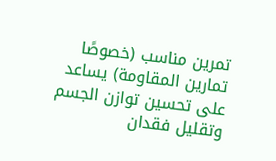تمرين مناسب (خصوصًا تمارين المقاومة) يساعد على تحسين توازن الجسم وتقليل فقدان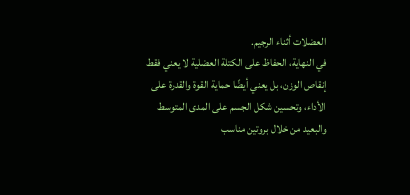العضلات أثناء الرجيم.
في النهاية، الحفاظ على الكتلة العضلية لا يعني فقط إنقاص الوزن، بل يعني أيضًا حماية القوة والقدرة على الأداء، وتحسين شكل الجسم على المدى المتوسط والبعيد من خلال بروتين مناسب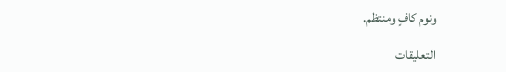ونوم كافٍ ومنتظم.

التعليقات